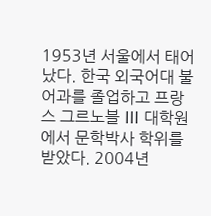1953년 서울에서 태어났다. 한국 외국어대 불어과를 졸업하고 프랑스 그르노블 Ⅲ 대학원에서 문학박사 학위를 받았다. 2004년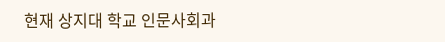현재 상지대 학교 인문사회과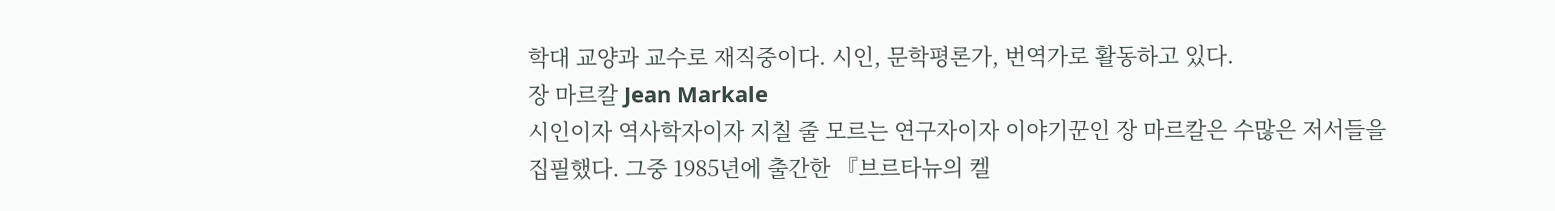학대 교양과 교수로 재직중이다. 시인, 문학평론가, 번역가로 활동하고 있다.
장 마르칼 Jean Markale
시인이자 역사학자이자 지칠 줄 모르는 연구자이자 이야기꾼인 장 마르칼은 수많은 저서들을 집필했다. 그중 1985년에 출간한 『브르타뉴의 켈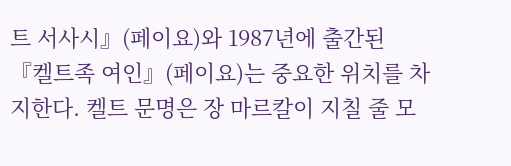트 서사시』(페이요)와 1987년에 출간된 『켈트족 여인』(페이요)는 중요한 위치를 차지한다. 켈트 문명은 장 마르칼이 지칠 줄 모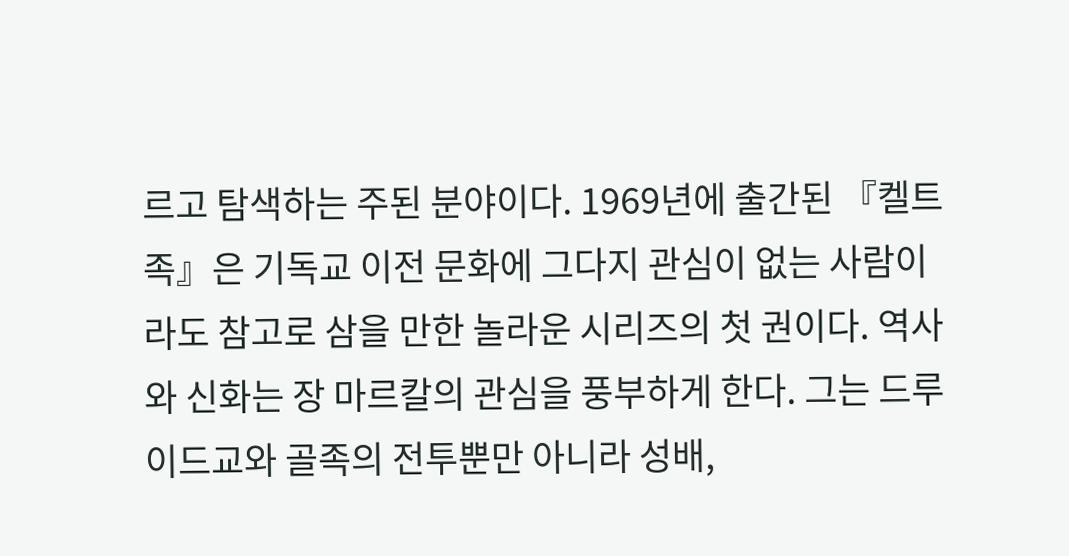르고 탐색하는 주된 분야이다. 1969년에 출간된 『켈트족』은 기독교 이전 문화에 그다지 관심이 없는 사람이라도 참고로 삼을 만한 놀라운 시리즈의 첫 권이다. 역사와 신화는 장 마르칼의 관심을 풍부하게 한다. 그는 드루이드교와 골족의 전투뿐만 아니라 성배,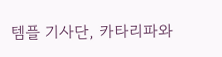템플 기사단, 카타리파와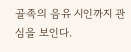골족의 음유 시인까지 관심을 보인다.